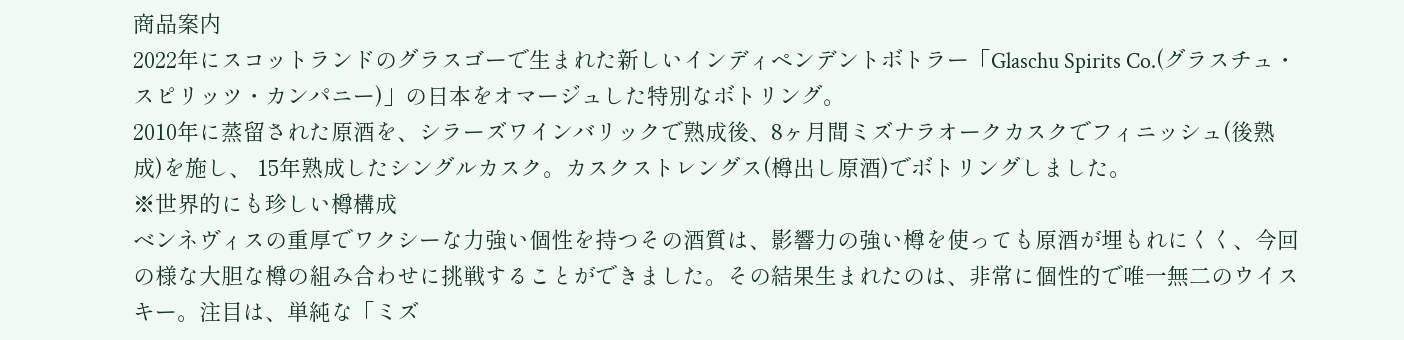商品案内
2022年にスコットランドのグラスゴーで生まれた新しいインディペンデントボトラー「Glaschu Spirits Co.(グラスチュ・スピリッツ・カンパニー)」の日本をオマージュした特別なボトリング。
2010年に蒸留された原酒を、シラーズワインバリックで熟成後、8ヶ月間ミズナラオークカスクでフィニッシュ(後熟成)を施し、 15年熟成したシングルカスク。カスクストレングス(樽出し原酒)でボトリングしました。
※世界的にも珍しい樽構成
ベンネヴィスの重厚でワクシーな力強い個性を持つその酒質は、影響力の強い樽を使っても原酒が埋もれにくく、今回の様な大胆な樽の組み合わせに挑戦することができました。その結果生まれたのは、非常に個性的で唯一無二のウイスキー。注目は、単純な「ミズ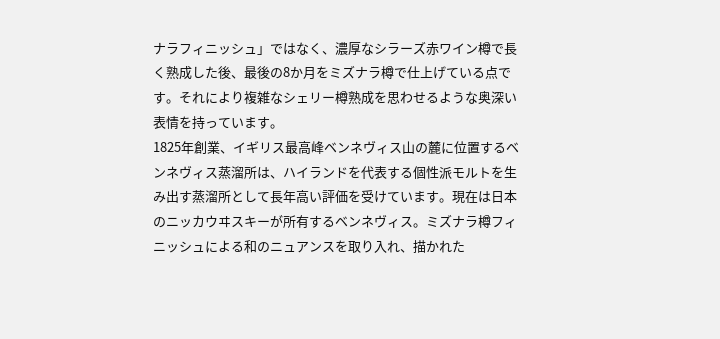ナラフィニッシュ」ではなく、濃厚なシラーズ赤ワイン樽で長く熟成した後、最後の8か月をミズナラ樽で仕上げている点です。それにより複雑なシェリー樽熟成を思わせるような奥深い表情を持っています。
1825年創業、イギリス最高峰ベンネヴィス山の麓に位置するベンネヴィス蒸溜所は、ハイランドを代表する個性派モルトを生み出す蒸溜所として長年高い評価を受けています。現在は日本のニッカウヰスキーが所有するベンネヴィス。ミズナラ樽フィニッシュによる和のニュアンスを取り入れ、描かれた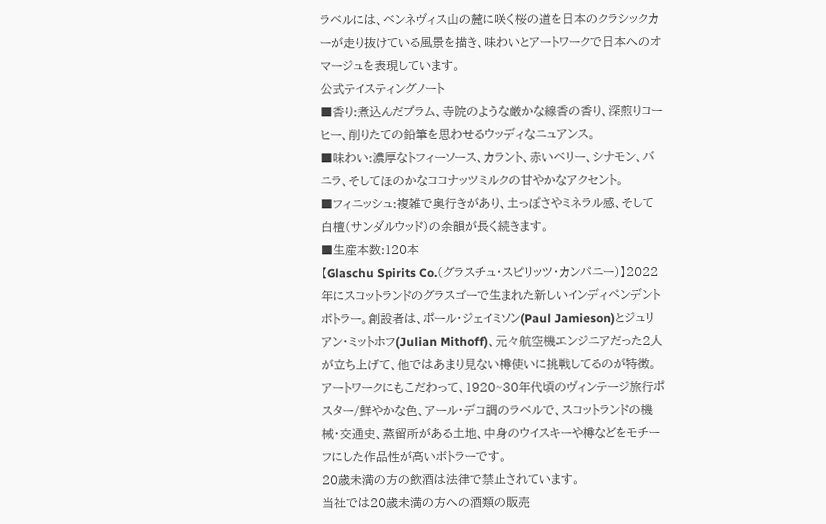ラベルには、ベンネヴィス山の麓に咲く桜の道を日本のクラシックカーが走り抜けている風景を描き、味わいとアートワークで日本へのオマージュを表現しています。
公式テイスティングノート
■香り:煮込んだプラム、寺院のような厳かな線香の香り、深煎りコーヒー、削りたての鉛筆を思わせるウッディなニュアンス。
■味わい:濃厚なトフィーソース、カラント、赤いベリー、シナモン、バニラ、そしてほのかなココナッツミルクの甘やかなアクセント。
■フィニッシュ:複雑で奥行きがあり、土っぽさやミネラル感、そして白檀(サンダルウッド)の余韻が長く続きます。
■生産本数:120本
【Glaschu Spirits Co.(グラスチュ・スピリッツ・カンパニー)】2022年にスコットランドのグラスゴーで生まれた新しいインディペンデントボトラー。創設者は、ポール・ジェイミソン(Paul Jamieson)とジュリアン・ミットホフ(Julian Mithoff)、元々航空機エンジニアだった2人が立ち上げて、他ではあまり見ない樽使いに挑戦してるのが特徴。アートワークにもこだわって、1920~30年代頃のヴィンテージ旅行ポスター/鮮やかな色、アール・デコ調のラベルで、スコットランドの機械・交通史、蒸留所がある土地、中身のウイスキーや樽などをモチーフにした作品性が高いボトラーです。
20歳未満の方の飲酒は法律で禁止されています。
当社では20歳未満の方への酒類の販売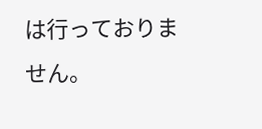は行っておりません。